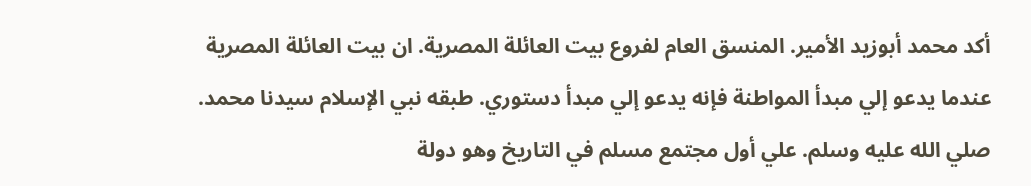أكد محمد أبوزيد الأمير. المنسق العام لفروع بيت العائلة المصرية. ان بيت العائلة المصرية عندما يدعو إلي مبدأ المواطنة فإنه يدعو إلي مبدأ دستوري. طبقه نبي الإسلام سيدنا محمد. صلي الله عليه وسلم. علي أول مجتمع مسلم في التاريخ وهو دولة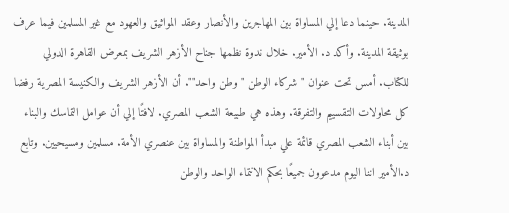المدينة. حينما دعا إلي المساواة بين المهاجرين والأنصار وعقد المواثيق والعهود مع غير المسلمين فيما عرف بوثيقة المدينة. وأكد د. الأمير. خلال ندوة نظمها جناح الأزهر الشريف بمعرض القاهرة الدولي للكتاب. أمس تحت عنوان "شركاء الوطن "وطن واحد"". أن الأزهر الشريف والكنيسة المصرية رفضا كل محاولات التقسييم والتفرقة. وهذه هي طبيعة الشعب المصري. لافتًا إلي أن عوامل التماسك والبناء بين أبناء الشعب المصري قائمة علي مبدأ المواطنة والمساواة بين عنصري الأمة. مسلمين ومسيحيين. وتابع د.الأمير اننا اليوم مدعوون جميعًا بحكم الانتماء الواحد والوطن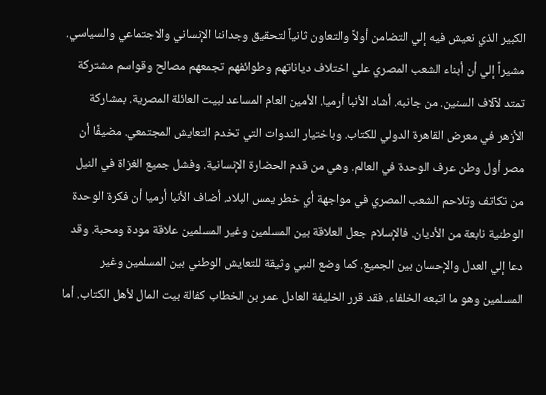الكبير الذي نعيش فيه إلي التضامن أولاً والتعاون ثانياً لتحقيق وجداننا الإنساني والاجتماعي والسياسي. مشيراً إلي أن أبناء الشعب المصري علي اختلاف دياناتهم وطوائفهم تجمعهم مصالح وقواسم مشتركة تمتد لآلاف السنين. من جانبه. أشاد الأنبا أرميا. الأمين العام المساعد لبيت العائلة المصرية. بمشاركة الأزهر في معرض القاهرة الدولي للكتاب. وباختيار الندوات التي تخدم التعايش المجتمعي. مضيفًا أن مصر أول وطن عرف الوحدة في العالم. وهي من قدم الحضارة الإنسانية. وفشل جميع الغزاة في النيل من تكاتف وتلاحم الشعب المصري في مواجهة أي خطر يمس البلاد. أضاف الأنبا أرميا أن فكرة الوحدة الوطنية نابعة من الأديان. فالإسلام جعل العلاقة بين المسلمين وغير المسلمين علاقة مودة ومحبة. وقد دعا إلي العدل والإحسان بين الجميع. كما وضع النبي وثيقة للتعايش الوطني بين المسلمين وغير المسلمين وهو ما اتبعه الخلفاء. فقد قرر الخليفة العادل عمر بن الخطاب كفالة بيت المال لأهل الكتاب. أما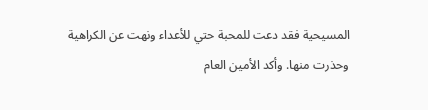المسيحية فقد دعت للمحبة حتي للأعداء ونهت عن الكراهية وحذرت منها. وأكد الأمين العام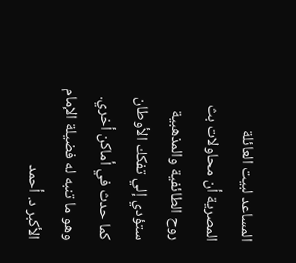المساعد لبيت العائلة المصرية أن محاولات بث روح الطائفية والمذهبية ستؤدي إلي تفكك الأوطان كما حدث في أماكن أخري. وهو ما تنبه له فضيلة الإمام الأكبر د. أحمد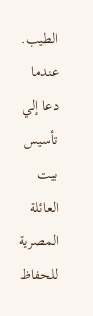الطيب. عندما دعا إلي تأسيس بيت العائلة المصرية للحفاظ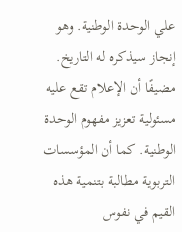علي الوحدة الوطنية. وهو إنجاز سيذكره له التاريخ. مضيفًا أن الإعلام تقع عليه مسئولية تعزيز مفهوم الوحدة الوطنية. كما أن المؤسسات التربوية مطالبة بتنمية هذه القيم في نفوس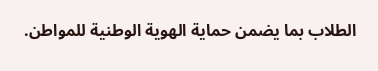الطلاب بما يضمن حماية الهوية الوطنية للمواطن.